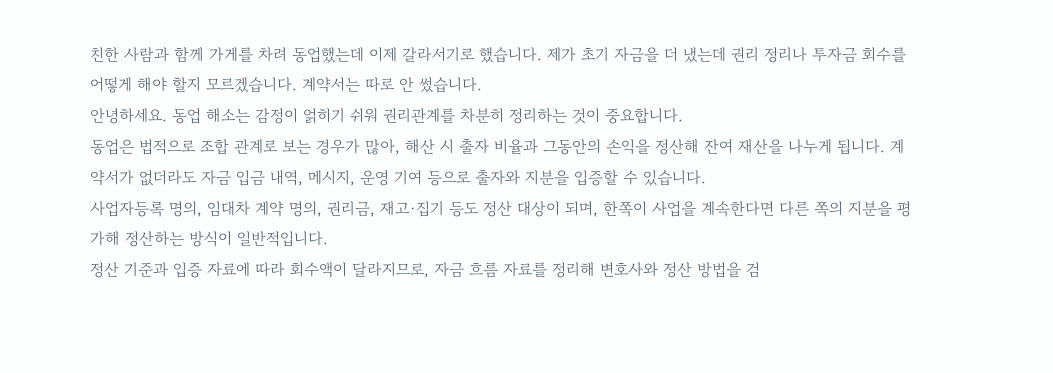친한 사람과 함께 가게를 차려 동업했는데 이제 갈라서기로 했습니다. 제가 초기 자금을 더 냈는데 권리 정리나 투자금 회수를 어떻게 해야 할지 모르겠습니다. 계약서는 따로 안 썼습니다.
안녕하세요. 동업 해소는 감정이 얽히기 쉬워 권리관계를 차분히 정리하는 것이 중요합니다.
동업은 법적으로 조합 관계로 보는 경우가 많아, 해산 시 출자 비율과 그동안의 손익을 정산해 잔여 재산을 나누게 됩니다. 계약서가 없더라도 자금 입금 내역, 메시지, 운영 기여 등으로 출자와 지분을 입증할 수 있습니다.
사업자등록 명의, 임대차 계약 명의, 권리금, 재고·집기 등도 정산 대상이 되며, 한쪽이 사업을 계속한다면 다른 쪽의 지분을 평가해 정산하는 방식이 일반적입니다.
정산 기준과 입증 자료에 따라 회수액이 달라지므로, 자금 흐름 자료를 정리해 변호사와 정산 방법을 검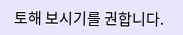토해 보시기를 권합니다.